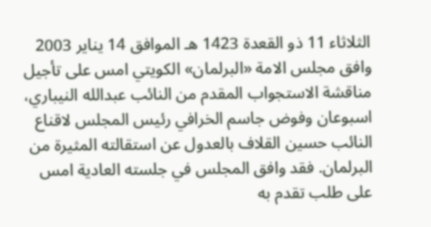الثلاثاء 11 ذو القعدة 1423 هـ الموافق 14 يناير 2003 وافق مجلس الامة «البرلمان» الكويتي امس على تأجيل مناقشة الاستجواب المقدم من النائب عبدالله النيباري، اسبوعان وفوض جاسم الخرافي رئيس المجلس لاقناع النائب حسين القلاف بالعدول عن استقالته المثيرة من البرلمان. فقد وافق المجلس في جلسته العادية امس على طلب تقدم به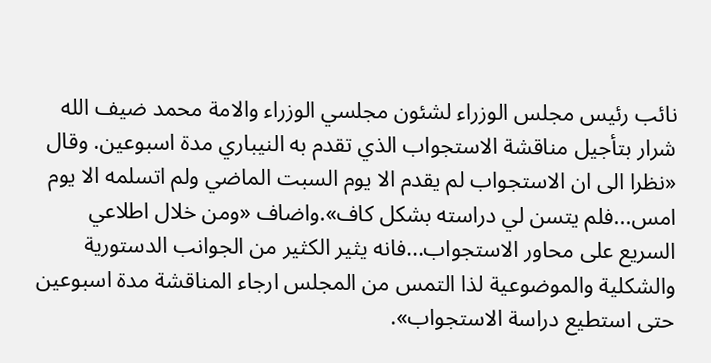نائب رئيس مجلس الوزراء لشئون مجلسي الوزراء والامة محمد ضيف الله شرار بتأجيل مناقشة الاستجواب الذي تقدم به النيباري مدة اسبوعين. وقال «نظرا الى ان الاستجواب لم يقدم الا يوم السبت الماضي ولم اتسلمه الا يوم امس...فلم يتسن لي دراسته بشكل كاف».واضاف «ومن خلال اطلاعي السريع على محاور الاستجواب...فانه يثير الكثير من الجوانب الدستورية والشكلية والموضوعية لذا التمس من المجلس ارجاء المناقشة مدة اسبوعين حتى استطيع دراسة الاستجواب».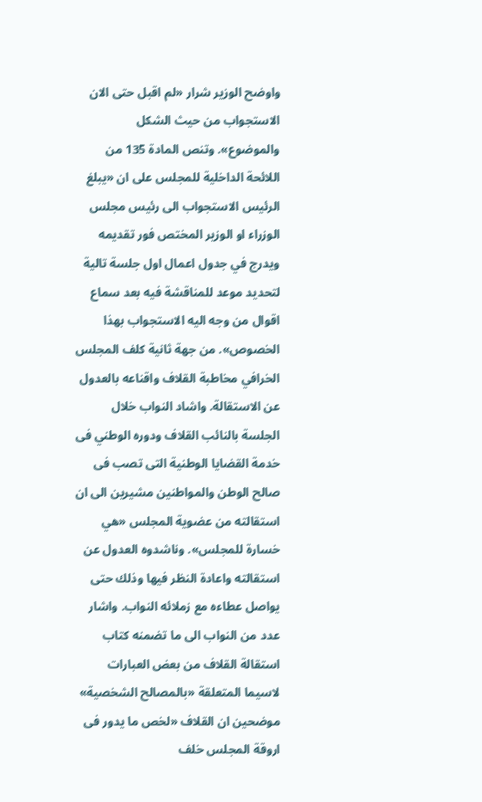واوضح الوزير شرار «لم اقبل حتى الان الاستجواب من حيث الشكل والموضوع». وتنص المادة 135 من اللائحة الداخلية للمجلس على ان «يبلغ الرئيس الاستجواب الى رئيس مجلس الوزراء او الوزير المختص فور تقديمه ويدرج في جدول اعمال اول جلسة تالية لتحديد موعد للمناقشة فيه بعد سماع اقوال من وجه اليه الاستجواب بهذا الخصوص». من جهة ثانية كلف المجلس الخرافي مخاطبة القلاف واقناعه بالعدول عن الاستقالة. واشاد النواب خلال الجلسة بالنائب القلاف ودوره الوطني فى خدمة القضايا الوطنية التى تصب فى صالح الوطن والمواطنين مشيرين الى ان استقالته من عضوية المجلس «هي خسارة للمجلس». وناشدوه العدول عن استقالته واعادة النظر فيها وذلك حتى يواصل عطاءه مع زملائه النواب. واشار عدد من النواب الى ما تضمنه كتاب استقالة القلاف من بعض العبارات لاسيما المتعلقة «بالمصالح الشخصية» موضحين ان القلاف «لخص ما يدور فى اروقة المجلس خلف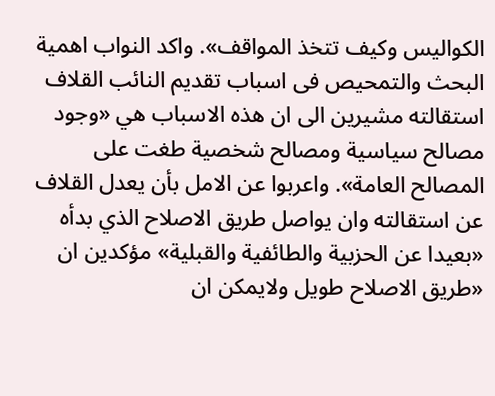الكواليس وكيف تتخذ المواقف». واكد النواب اهمية البحث والتمحيص فى اسباب تقديم النائب القلاف استقالته مشيرين الى ان هذه الاسباب هي «وجود مصالح سياسية ومصالح شخصية طغت على المصالح العامة». واعربوا عن الامل بأن يعدل القلاف عن استقالته وان يواصل طريق الاصلاح الذي بدأه «بعيدا عن الحزبية والطائفية والقبلية» مؤكدين ان «طريق الاصلاح طويل ولايمكن ان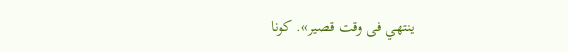ينتهي فى وقت قصير». كونا